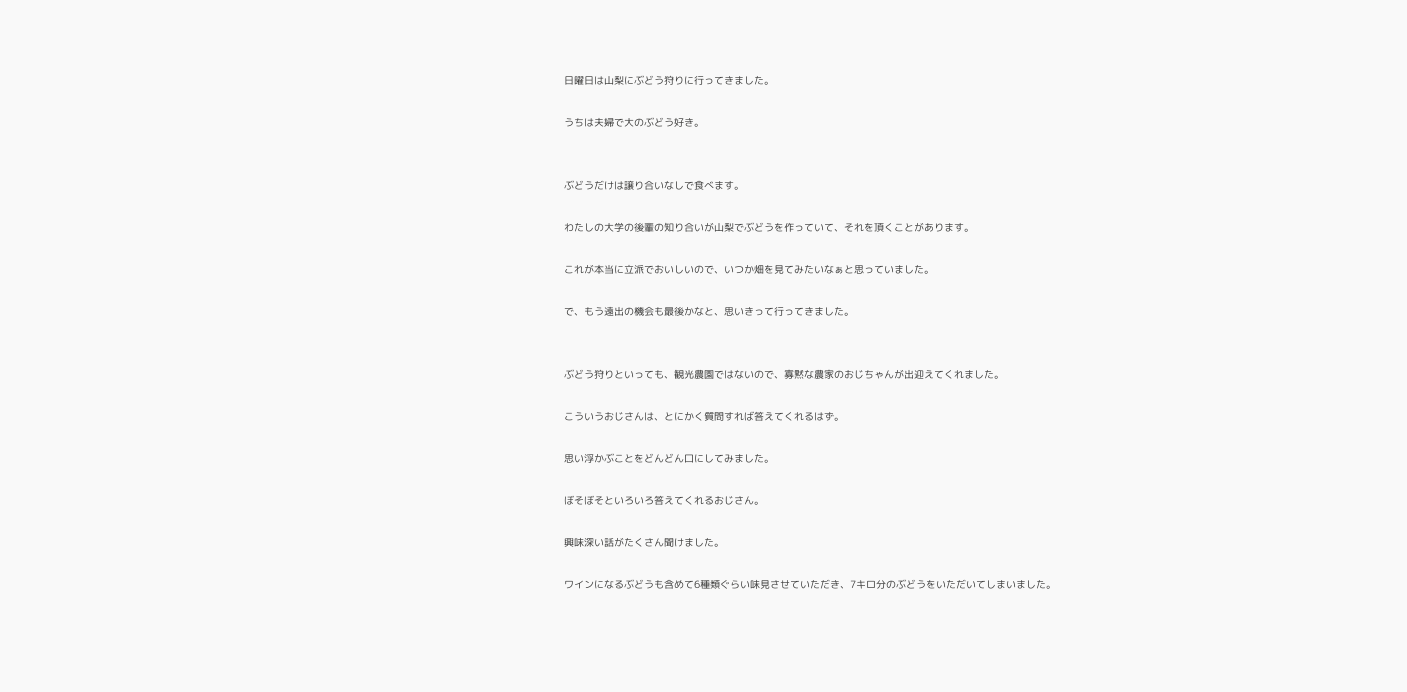日曜日は山梨にぶどう狩りに行ってきました。

うちは夫婦で大のぶどう好き。


ぶどうだけは譲り合いなしで食べます。

わたしの大学の後輩の知り合いが山梨でぶどうを作っていて、それを頂くことがあります。

これが本当に立派でおいしいので、いつか畑を見てみたいなぁと思っていました。

で、もう遠出の機会も最後かなと、思いきって行ってきました。


ぶどう狩りといっても、観光農園ではないので、寡黙な農家のおじちゃんが出迎えてくれました。

こういうおじさんは、とにかく質問すれば答えてくれるはず。

思い浮かぶことをどんどん口にしてみました。

ぼそぼそといろいろ答えてくれるおじさん。

興味深い話がたくさん聞けました。

ワインになるぶどうも含めて6種類ぐらい味見させていただき、7キロ分のぶどうをいただいてしまいました。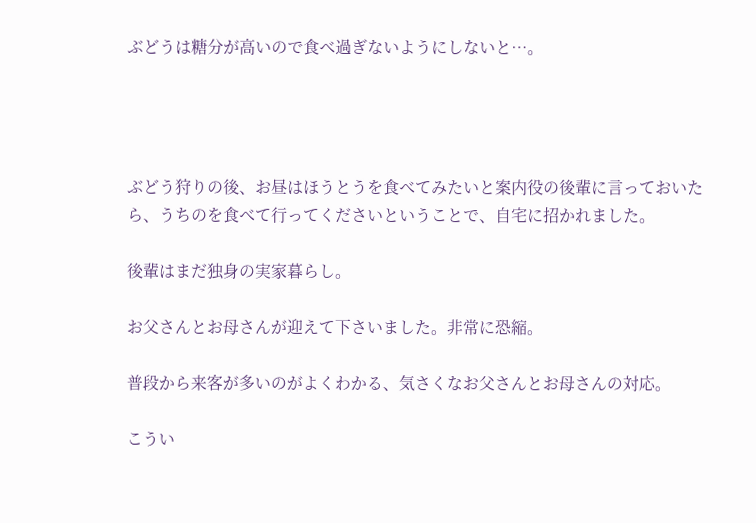ぶどうは糖分が高いので食べ過ぎないようにしないと…。




ぶどう狩りの後、お昼はほうとうを食べてみたいと案内役の後輩に言っておいたら、うちのを食べて行ってくださいということで、自宅に招かれました。

後輩はまだ独身の実家暮らし。

お父さんとお母さんが迎えて下さいました。非常に恐縮。

普段から来客が多いのがよくわかる、気さくなお父さんとお母さんの対応。

こうい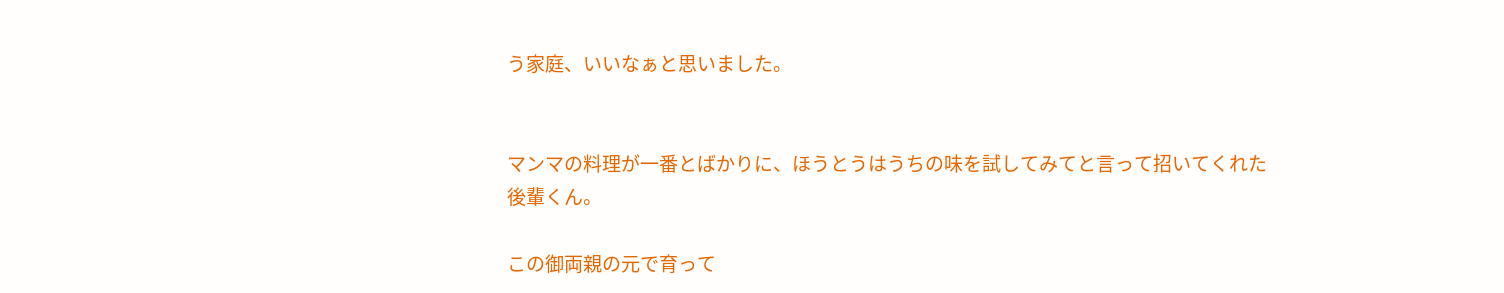う家庭、いいなぁと思いました。


マンマの料理が一番とばかりに、ほうとうはうちの味を試してみてと言って招いてくれた後輩くん。

この御両親の元で育って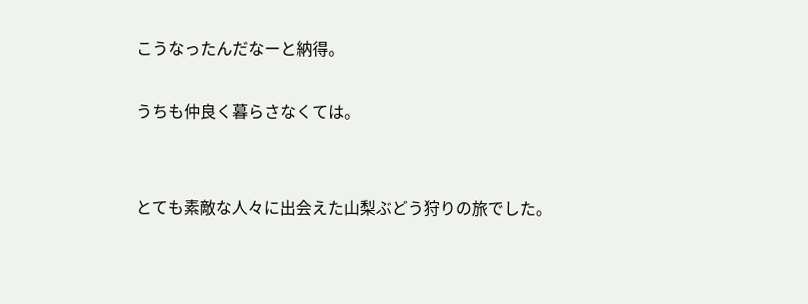こうなったんだなーと納得。

うちも仲良く暮らさなくては。


とても素敵な人々に出会えた山梨ぶどう狩りの旅でした。